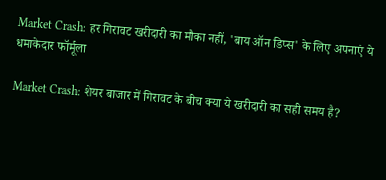Market Crash: हर गिरावट खरीदारी का मौका नहीं, 'बाय ऑन डिप्स' के लिए अपनाएं ये धमाकेदार फॉर्मूला

Market Crash: शेयर बाजार में गिरावट के बीच क्या ये खरीदारी का सही समय है?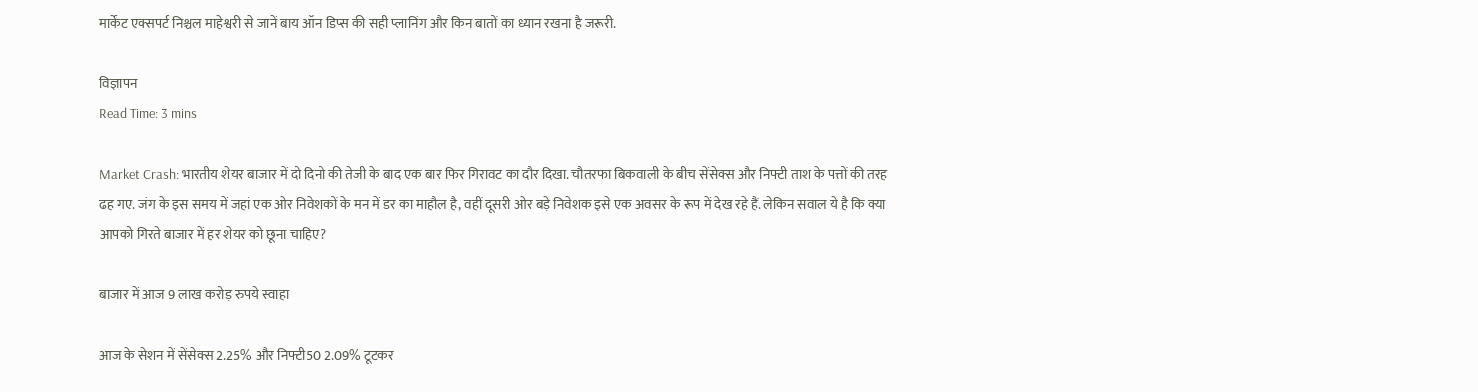मार्केट एक्सपर्ट निश्चल माहेश्वरी से जानें बाय ऑन डिप्स की सही प्लानिंग और किन बातों का ध्यान रखना है जरूरी.

विज्ञापन
Read Time: 3 mins

Market Crash: भारतीय शेयर बाजार में दो दिनो की तेजी के बाद एक बार फिर गिरावट का दौर दिखा. चौतरफा बिकवाली के बीच सेंसेक्स और निफ्टी ताश के पत्तों की तरह ढह गए. जंग के इस समय में जहां एक ओर निवेशकों के मन में डर का माहौल है, वहीं दूसरी ओर बड़े निवेशक इसे एक अवसर के रूप में देख रहे हैं. लेकिन सवाल ये है कि क्या आपको गिरते बाजार में हर शेयर को छूना चाहिए?

बाजार में आज 9 लाख करोड़ रुपये स्वाहा

आज के सेशन में सेंसेक्स 2.25% और निफ्टी50 2.09% टूटकर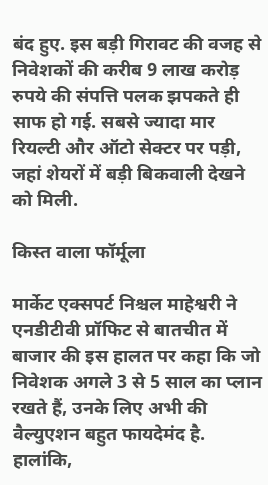बंद हुए. इस बड़ी गिरावट की वजह से निवेशकों की करीब 9 लाख करोड़ रुपये की संपत्ति पलक झपकते ही साफ हो गई. सबसे ज्यादा मार रियल्टी और ऑटो सेक्टर पर पड़ी, जहां शेयरों में बड़ी बिकवाली देखने को मिली.

किस्त वाला फॉर्मूला

मार्केट एक्सपर्ट निश्चल माहेश्वरी ने एनडीटीवी प्रॉफिट से बातचीत में बाजार की इस हालत पर कहा कि जो निवेशक अगले 3 से 5 साल का प्लान रखते हैं, उनके लिए अभी की वैल्युएशन बहुत फायदेमंद है. हालांकि,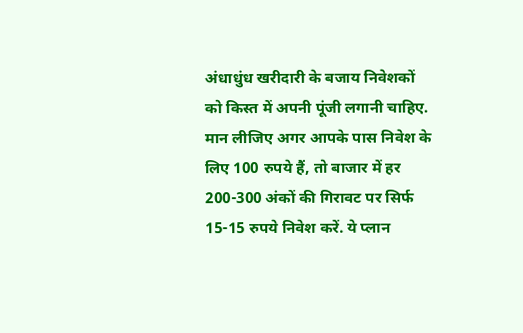अंधाधुंध खरीदारी के बजाय निवेशकों को किस्त में अपनी पूंजी लगानी चाहिए. मान लीजिए अगर आपके पास निवेश के लिए 100 रुपये हैं, तो बाजार में हर 200-300 अंकों की गिरावट पर सिर्फ 15-15 रुपये निवेश करें. ये प्लान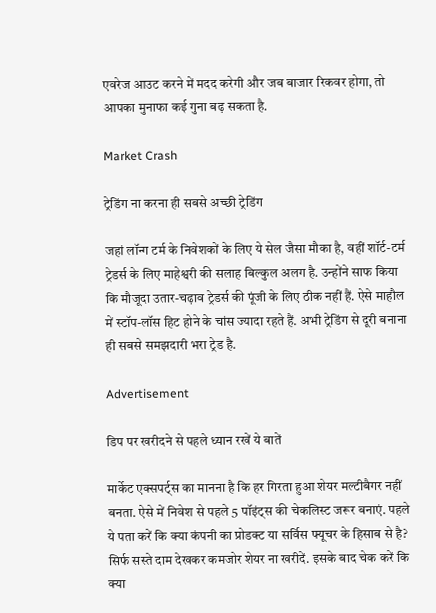एवरेज आउट करने में मदद करेगी और जब बाजार रिकवर होगा, तो आपका मुनाफा कई गुना बढ़ सकता है.

Market Crash

ट्रेडिंग ना करना ही सबसे अच्छी ट्रेडिंग

जहां लॉन्ग टर्म के निवेशकों के लिए ये सेल जैसा मौका है, वहीं शॉर्ट-टर्म ट्रेडर्स के लिए माहेश्वरी की सलाह बिल्कुल अलग है. उन्होंने साफ किया कि मौजूदा उतार-चढ़ाव ट्रेडर्स की पूंजी के लिए ठीक नहीं हैं. ऐसे माहौल में स्टॉप-लॉस हिट होने के चांस ज्यादा रहते हैं. अभी ट्रेडिंग से दूरी बनाना ही सबसे समझदारी भरा ट्रेड है.

Advertisement

डिप पर खरीदने से पहले ध्यान रखें ये बातें

मार्केट एक्सपर्ट्स का मानना है कि हर गिरता हुआ शेयर मल्टीबैगर नहीं बनता. ऐसे में निवेश से पहले 5 पॉइंट्स की चेकलिस्ट जरूर बनाएं. पहले ये पता करें कि क्या कंपनी का प्रोडक्ट या सर्विस फ्यूचर के हिसाब से है? सिर्फ सस्ते दाम देखकर कमजोर शेयर ना खरीदें. इसके बाद चेक करें कि क्या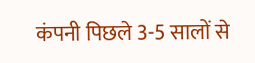कंपनी पिछले 3-5 सालों से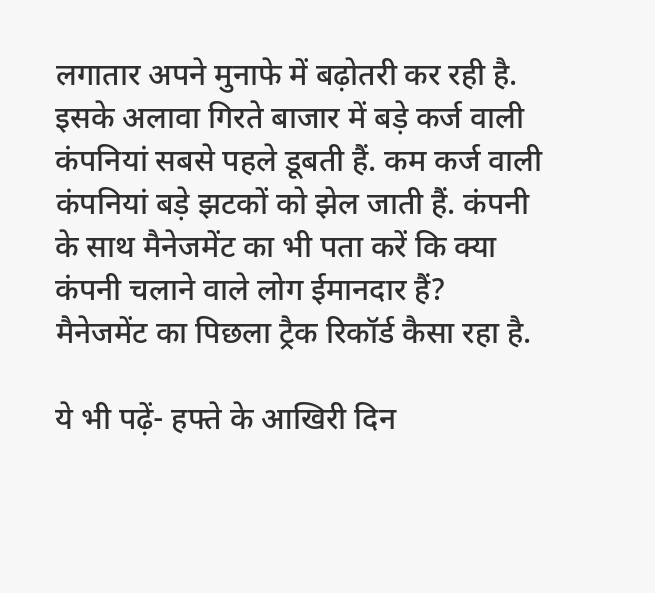लगातार अपने मुनाफे में बढ़ोतरी कर रही है. इसके अलावा गिरते बाजार में बड़े कर्ज वाली कंपनियां सबसे पहले डूबती हैं. कम कर्ज वाली कंपनियां बड़े झटकों को झेल जाती हैं. कंपनी के साथ मैनेजमेंट का भी पता करें कि क्या कंपनी चलाने वाले लोग ईमानदार हैं? मैनेजमेंट का पिछला ट्रैक रिकॉर्ड कैसा रहा है.

ये भी पढ़ें- हफ्ते के आखिरी दिन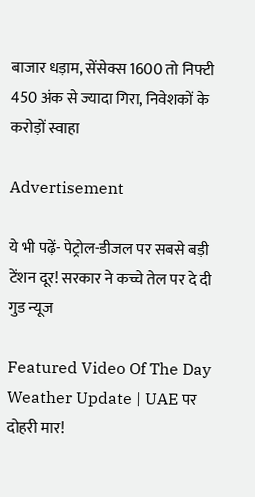बाजार धड़ाम, सेंसेक्स 1600 तो निफ्टी 450 अंक से ज्यादा गिरा, निवेशकों के करोड़ों स्वाहा

Advertisement

ये भी पढ़ें- पेट्रोल-डीजल पर सबसे बड़ी टेंशन दूर! सरकार ने कच्चे तेल पर दे दी गुड न्यूज

Featured Video Of The Day
Weather Update | UAE पर दोहरी मार!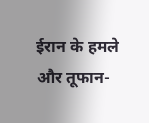ईरान के हमले और तूफान-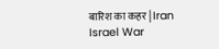बारिश का कहर | Iran Israel War